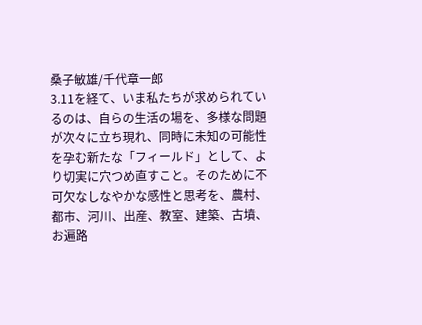桑子敏雄/千代章一郎
3.11を経て、いま私たちが求められているのは、自らの生活の場を、多様な問題が次々に立ち現れ、同時に未知の可能性を孕む新たな「フィールド」として、より切実に穴つめ直すこと。そのために不可欠なしなやかな感性と思考を、農村、都市、河川、出産、教室、建築、古墳、お遍路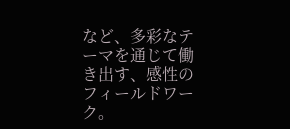など、多彩なテーマを通じて働き出す、感性のフィールドワーク。